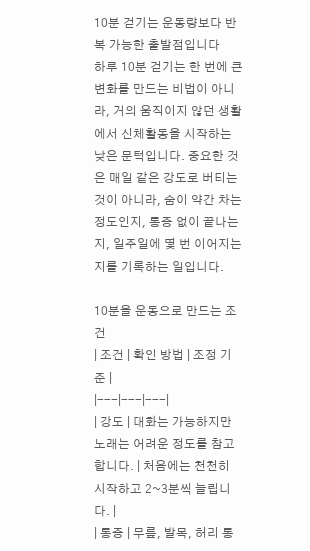10분 걷기는 운동량보다 반복 가능한 출발점입니다
하루 10분 걷기는 한 번에 큰 변화를 만드는 비법이 아니라, 거의 움직이지 않던 생활에서 신체활동을 시작하는 낮은 문턱입니다. 중요한 것은 매일 같은 강도로 버티는 것이 아니라, 숨이 약간 차는 정도인지, 통증 없이 끝나는지, 일주일에 몇 번 이어지는지를 기록하는 일입니다.

10분을 운동으로 만드는 조건
| 조건 | 확인 방법 | 조정 기준 |
|---|---|---|
| 강도 | 대화는 가능하지만 노래는 어려운 정도를 참고합니다. | 처음에는 천천히 시작하고 2~3분씩 늘립니다. |
| 통증 | 무릎, 발목, 허리 통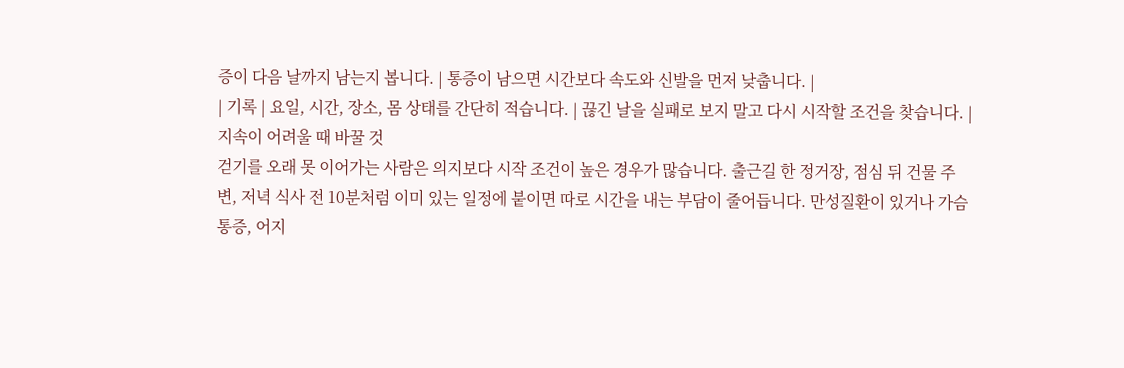증이 다음 날까지 남는지 봅니다. | 통증이 남으면 시간보다 속도와 신발을 먼저 낮춥니다. |
| 기록 | 요일, 시간, 장소, 몸 상태를 간단히 적습니다. | 끊긴 날을 실패로 보지 말고 다시 시작할 조건을 찾습니다. |
지속이 어려울 때 바꿀 것
걷기를 오래 못 이어가는 사람은 의지보다 시작 조건이 높은 경우가 많습니다. 출근길 한 정거장, 점심 뒤 건물 주변, 저녁 식사 전 10분처럼 이미 있는 일정에 붙이면 따로 시간을 내는 부담이 줄어듭니다. 만성질환이 있거나 가슴 통증, 어지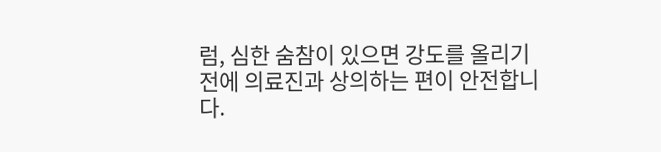럼, 심한 숨참이 있으면 강도를 올리기 전에 의료진과 상의하는 편이 안전합니다.